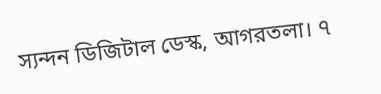স্যন্দন ডিজিটাল ডেস্ক, আগরতলা। ৭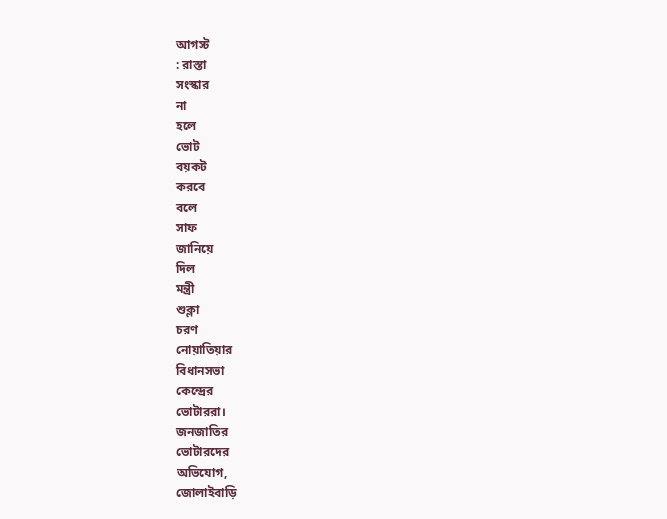আগস্ট
: রাস্তা
সংস্কার
না
হলে
ভোট
বয়কট
করবে
বলে
সাফ
জানিয়ে
দিল
মন্ত্রী
শুক্লা
চরণ
নোয়াতিয়ার
বিধানসভা
কেন্দ্রের
ভোটাররা।
জনজাতির
ভোটারদের
অভিযোগ,
জোলাইবাড়ি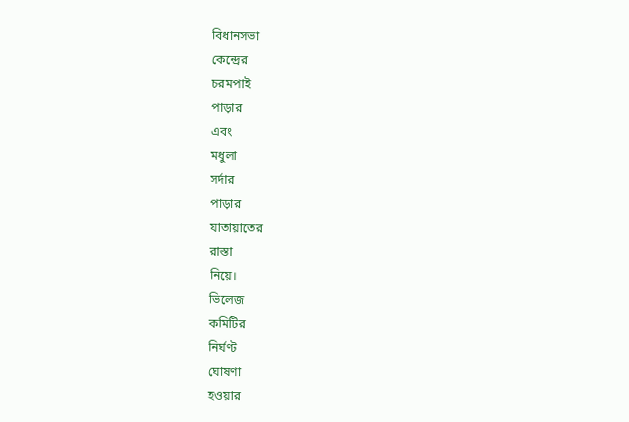বিধানসভা
কেন্দ্রের
চরমপাই
পাড়ার
এবং
মধুলা
সর্দার
পাড়ার
যাতায়াতের
রাস্তা
নিয়ে।
ভিলেজ
কমিটির
নির্ঘণ্ট
ঘোষণা
হওয়ার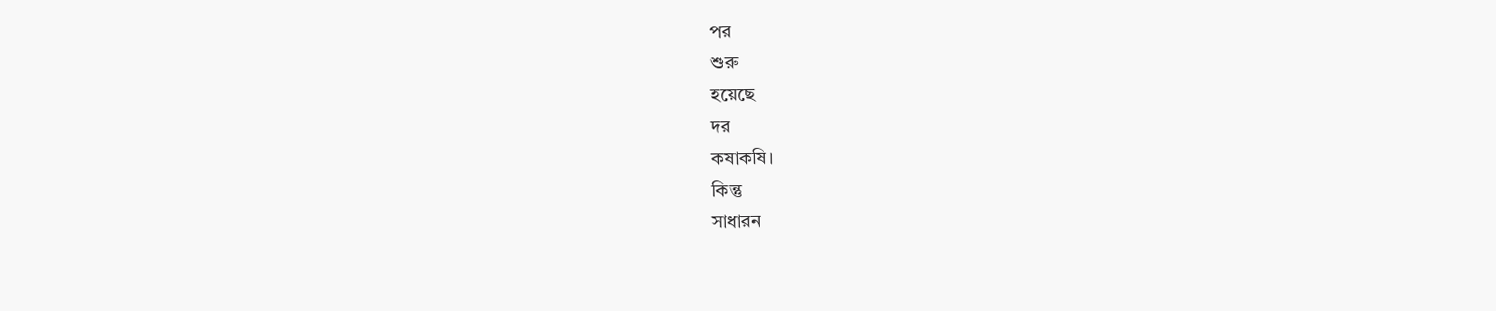পর
শুরু
হয়েছে
দর
কষাকষি।
কিন্তু
সাধারন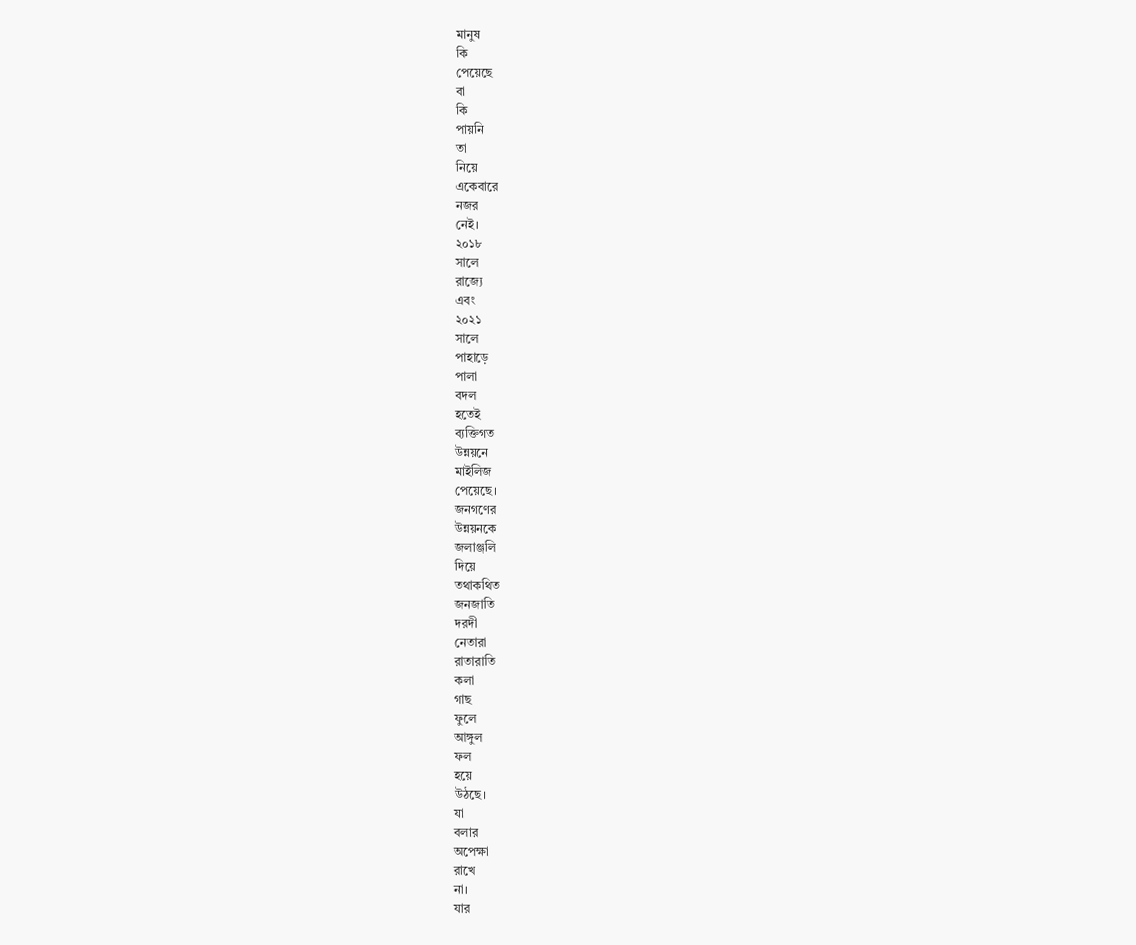মানুষ
কি
পেয়েছে
বা
কি
পায়নি
তা
নিয়ে
একেবারে
নজর
নেই।
২০১৮
সালে
রাজ্যে
এবং
২০২১
সালে
পাহাড়ে
পালা
বদল
হতেই
ব্যক্তিগত
উন্নয়নে
মাইলিজ
পেয়েছে।
জনগণের
উন্নয়নকে
জলাঞ্জলি
দিয়ে
তথাকথিত
জনজাতি
দরদী
নেতারা
রাতারাতি
কলা
গাছ
ফুলে
আঙ্গুল
ফল
হয়ে
উঠছে।
যা
বলার
অপেক্ষা
রাখে
না।
যার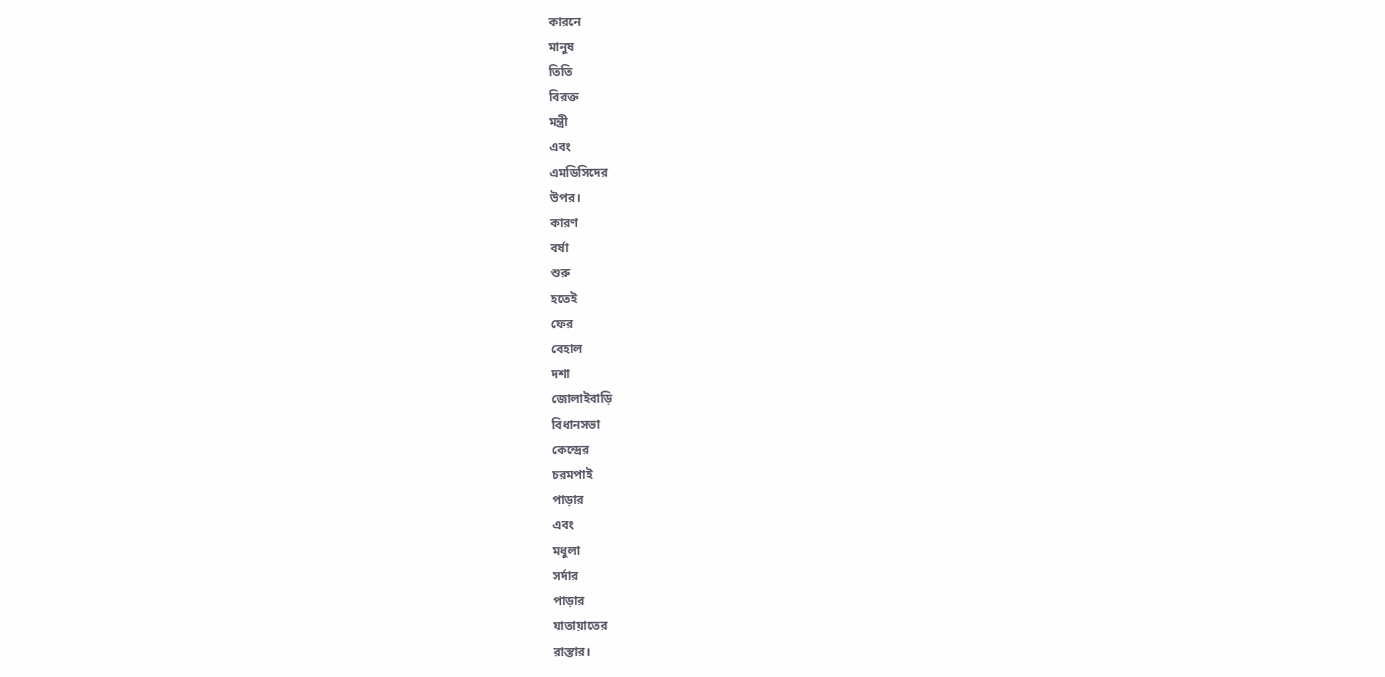কারনে
মানুষ
তিতি
বিরক্ত
মন্ত্রী
এবং
এমডিসিদের
উপর।
কারণ
বর্ষা
শুরু
হতেই
ফের
বেহাল
দশা
জোলাইবাড়ি
বিধানসভা
কেন্দ্রের
চরমপাই
পাড়ার
এবং
মধুলা
সর্দার
পাড়ার
যাতায়াতের
রাস্তার।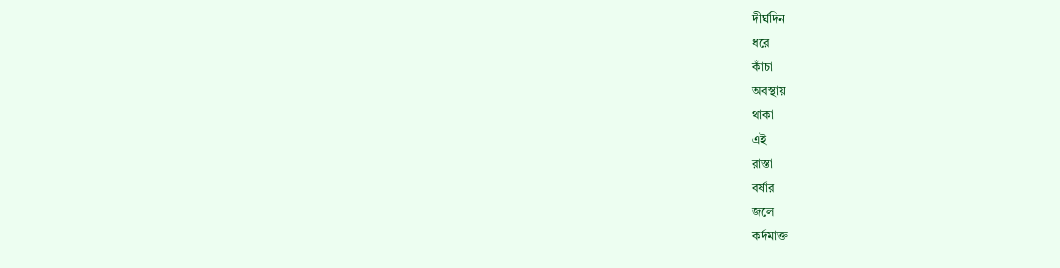দীর্ঘদিন
ধরে
কাঁচা
অবস্থায়
থাকা
এই
রাস্তা
বর্ষার
জলে
কর্দমাক্ত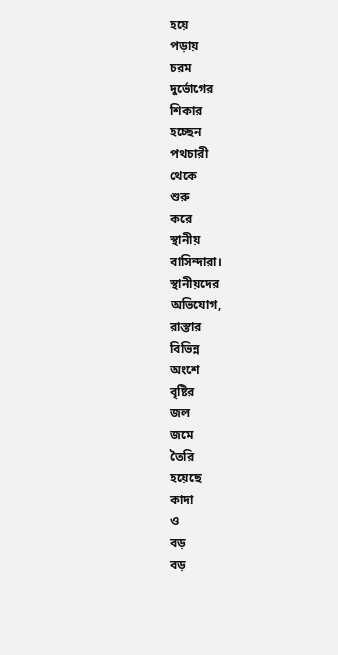হয়ে
পড়ায়
চরম
দুর্ভোগের
শিকার
হচ্ছেন
পথচারী
থেকে
শুরু
করে
স্থানীয়
বাসিন্দারা।
স্থানীয়দের
অভিযোগ,
রাস্তার
বিভিন্ন
অংশে
বৃষ্টির
জল
জমে
তৈরি
হয়েছে
কাদা
ও
বড়
বড়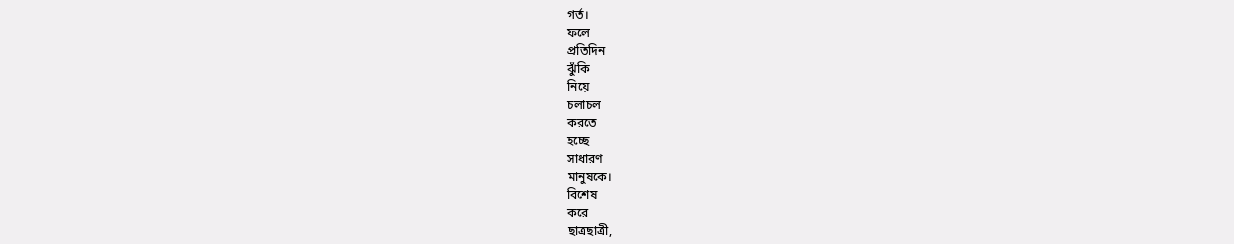গর্ত।
ফলে
প্রতিদিন
ঝুঁকি
নিয়ে
চলাচল
করতে
হচ্ছে
সাধারণ
মানুষকে।
বিশেষ
করে
ছাত্রছাত্রী,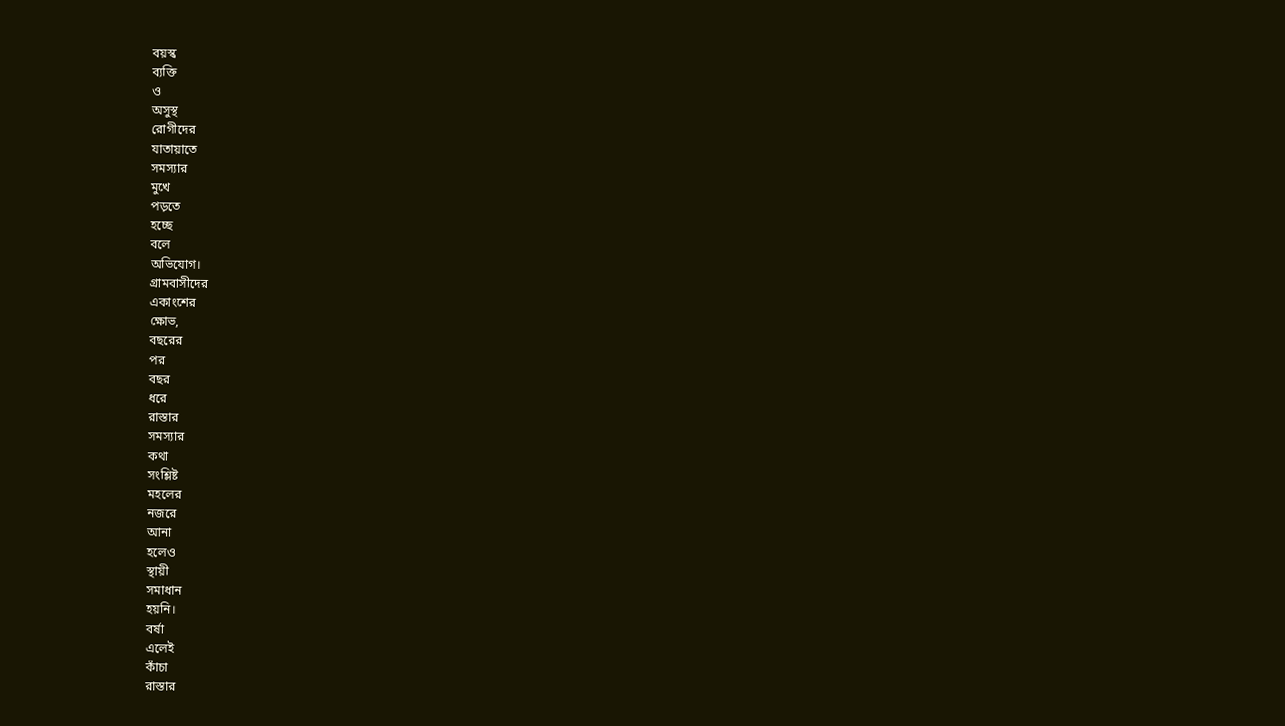বয়স্ক
ব্যক্তি
ও
অসুস্থ
রোগীদের
যাতায়াতে
সমস্যার
মুখে
পড়তে
হচ্ছে
বলে
অভিযোগ।
গ্রামবাসীদের
একাংশের
ক্ষোভ,
বছরের
পর
বছর
ধরে
রাস্তার
সমস্যার
কথা
সংশ্লিষ্ট
মহলের
নজরে
আনা
হলেও
স্থায়ী
সমাধান
হয়নি।
বর্ষা
এলেই
কাঁচা
রাস্তার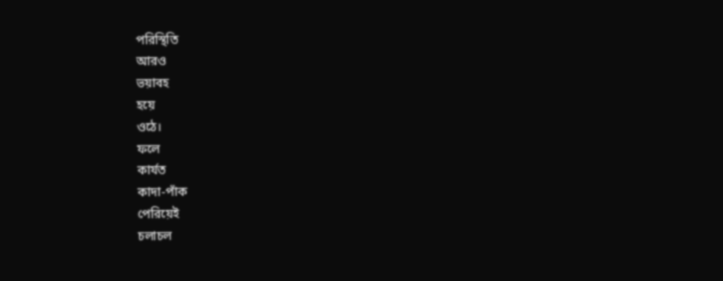পরিস্থিতি
আরও
ভয়াবহ
হয়ে
ওঠে।
ফলে
কার্যত
কাদা-পাঁক
পেরিয়েই
চলাচল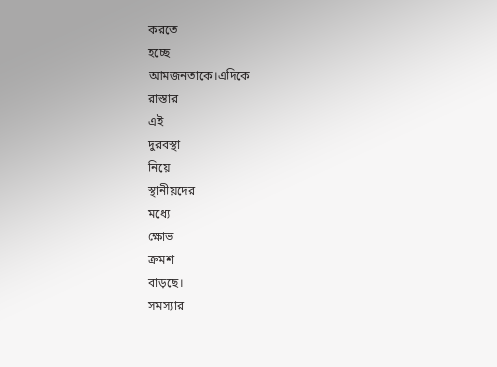করতে
হচ্ছে
আমজনতাকে।এদিকে
রাস্তার
এই
দুরবস্থা
নিয়ে
স্থানীয়দের
মধ্যে
ক্ষোভ
ক্রমশ
বাড়ছে।
সমস্যার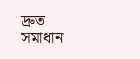দ্রুত
সমাধান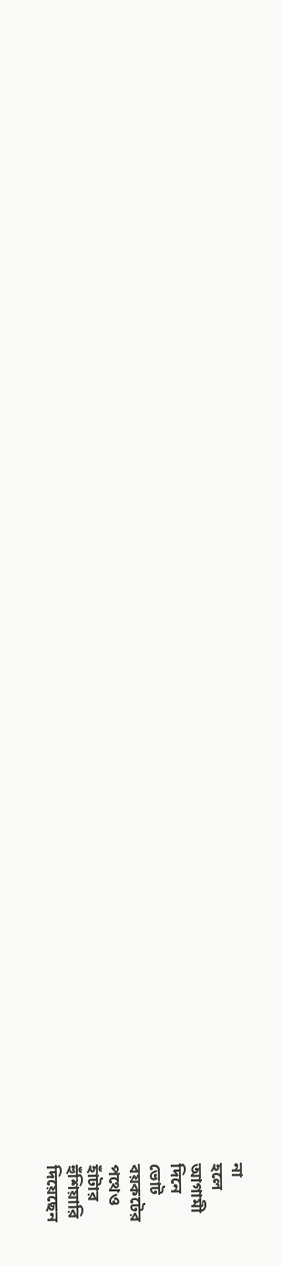না
হলে
আগামী
দিনে
ভোট
বয়কটের
পথেও
হাঁটার
হুঁশিয়ারি
দিয়েছেন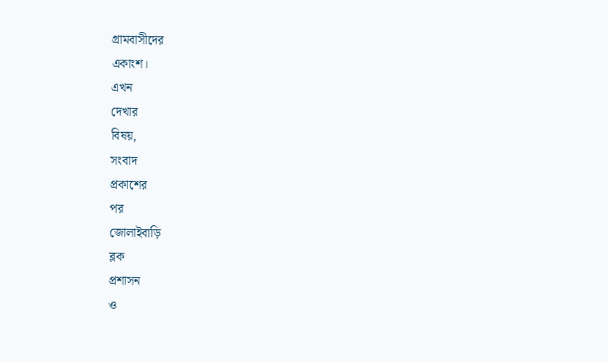গ্রামবাসীদের
একাংশ।
এখন
দেখার
বিষয়,
সংবাদ
প্রকাশের
পর
জোলাইবাড়ি
ব্লক
প্রশাসন
ও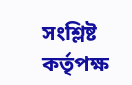সংশ্লিষ্ট
কর্তৃপক্ষ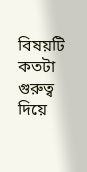বিষয়টি
কতটা
গুরুত্ব
দিয়ে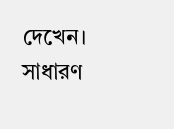দেখেন।
সাধারণ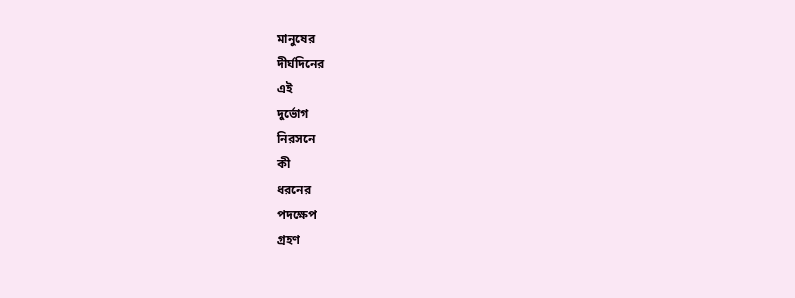মানুষের
দীর্ঘদিনের
এই
দুর্ভোগ
নিরসনে
কী
ধরনের
পদক্ষেপ
গ্রহণ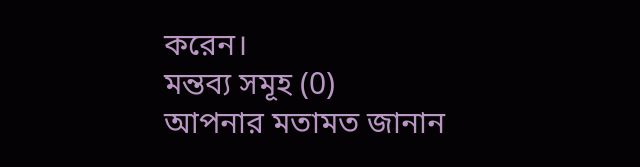করেন।
মন্তব্য সমূহ (0)
আপনার মতামত জানান